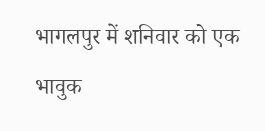भागलपुर में शनिवार को एक भावुक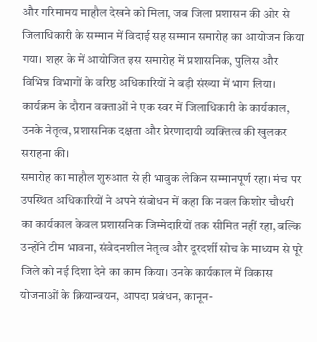और गरिमामय माहौल देखने को मिला, जब जिला प्रशासन की ओर से जिलाधिकारी के सम्मान में विदाई सह सम्मान समारोह का आयोजन किया गया। शहर के में आयोजित इस समारोह में प्रशासनिक, पुलिस और विभिन्न विभागों के वरिष्ठ अधिकारियों ने बड़ी संख्या में भाग लिया। कार्यक्रम के दौरान वक्ताओं ने एक स्वर में जिलाधिकारी के कार्यकाल, उनके नेतृत्व, प्रशासनिक दक्षता और प्रेरणादायी व्यक्तित्व की खुलकर सराहना की।
समारोह का माहौल शुरुआत से ही भावुक लेकिन सम्मानपूर्ण रहा। मंच पर उपस्थित अधिकारियों ने अपने संबोधन में कहा कि नवल किशोर चौधरी का कार्यकाल केवल प्रशासनिक जिम्मेदारियों तक सीमित नहीं रहा, बल्कि उन्होंने टीम भावना, संवेदनशील नेतृत्व और दूरदर्शी सोच के माध्यम से पूरे जिले को नई दिशा देने का काम किया। उनके कार्यकाल में विकास योजनाओं के क्रियान्वयन, आपदा प्रबंधन, कानून-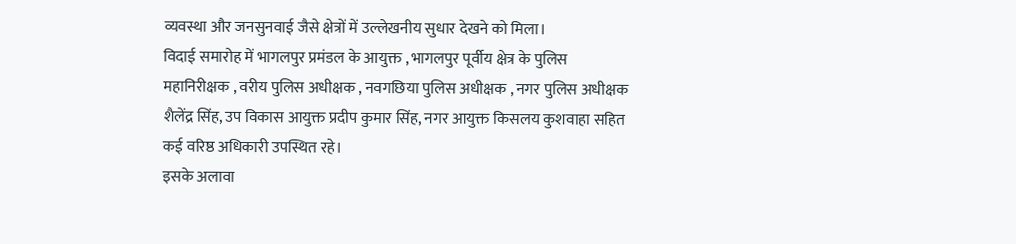व्यवस्था और जनसुनवाई जैसे क्षेत्रों में उल्लेखनीय सुधार देखने को मिला।
विदाई समारोह में भागलपुर प्रमंडल के आयुक्त , भागलपुर पूर्वीय क्षेत्र के पुलिस महानिरीक्षक , वरीय पुलिस अधीक्षक , नवगछिया पुलिस अधीक्षक , नगर पुलिस अधीक्षक शैलेंद्र सिंह, उप विकास आयुक्त प्रदीप कुमार सिंह, नगर आयुक्त किसलय कुशवाहा सहित कई वरिष्ठ अधिकारी उपस्थित रहे।
इसके अलावा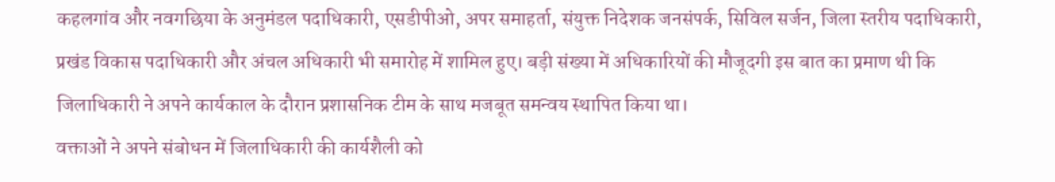कहलगांव और नवगछिया के अनुमंडल पदाधिकारी, एसडीपीओ, अपर समाहर्ता, संयुक्त निदेशक जनसंपर्क, सिविल सर्जन, जिला स्तरीय पदाधिकारी, प्रखंड विकास पदाधिकारी और अंचल अधिकारी भी समारोह में शामिल हुए। बड़ी संख्या में अधिकारियों की मौजूदगी इस बात का प्रमाण थी कि जिलाधिकारी ने अपने कार्यकाल के दौरान प्रशासनिक टीम के साथ मजबूत समन्वय स्थापित किया था।
वक्ताओं ने अपने संबोधन में जिलाधिकारी की कार्यशैली को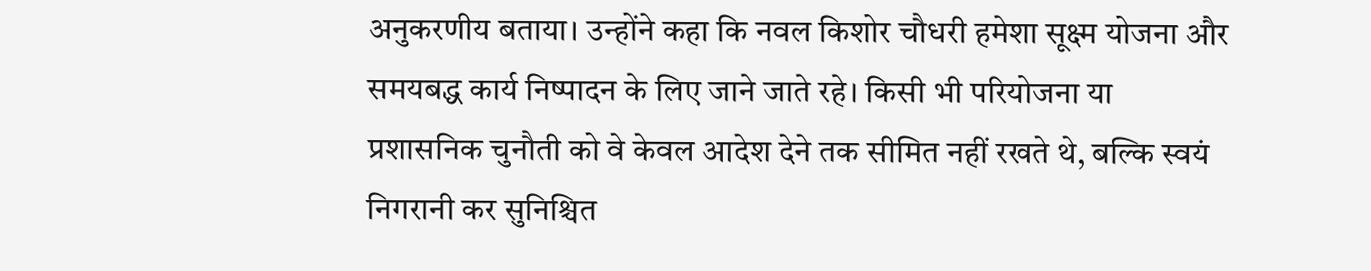अनुकरणीय बताया। उन्होंने कहा कि नवल किशोर चौधरी हमेशा सूक्ष्म योजना और समयबद्ध कार्य निष्पादन के लिए जाने जाते रहे। किसी भी परियोजना या प्रशासनिक चुनौती को वे केवल आदेश देने तक सीमित नहीं रखते थे, बल्कि स्वयं निगरानी कर सुनिश्चित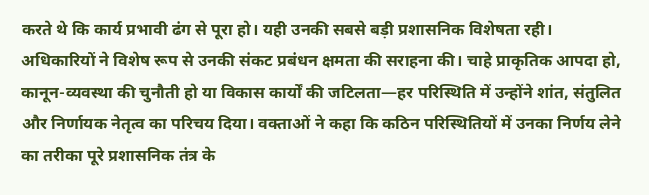करते थे कि कार्य प्रभावी ढंग से पूरा हो। यही उनकी सबसे बड़ी प्रशासनिक विशेषता रही।
अधिकारियों ने विशेष रूप से उनकी संकट प्रबंधन क्षमता की सराहना की। चाहे प्राकृतिक आपदा हो, कानून-व्यवस्था की चुनौती हो या विकास कार्यों की जटिलता—हर परिस्थिति में उन्होंने शांत, संतुलित और निर्णायक नेतृत्व का परिचय दिया। वक्ताओं ने कहा कि कठिन परिस्थितियों में उनका निर्णय लेने का तरीका पूरे प्रशासनिक तंत्र के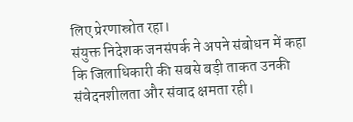लिए प्रेरणास्रोत रहा।
संयुक्त निदेशक जनसंपर्क ने अपने संबोधन में कहा कि जिलाधिकारी की सबसे बड़ी ताकत उनकी संवेदनशीलता और संवाद क्षमता रही।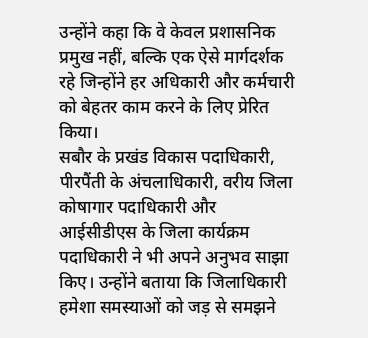उन्होंने कहा कि वे केवल प्रशासनिक प्रमुख नहीं, बल्कि एक ऐसे मार्गदर्शक रहे जिन्होंने हर अधिकारी और कर्मचारी को बेहतर काम करने के लिए प्रेरित किया।
सबौर के प्रखंड विकास पदाधिकारी, पीरपैंती के अंचलाधिकारी, वरीय जिला कोषागार पदाधिकारी और आईसीडीएस के जिला कार्यक्रम पदाधिकारी ने भी अपने अनुभव साझा किए। उन्होंने बताया कि जिलाधिकारी हमेशा समस्याओं को जड़ से समझने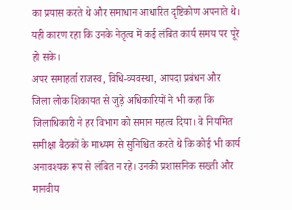का प्रयास करते थे और समाधान आधारित दृष्टिकोण अपनाते थे। यही कारण रहा कि उनके नेतृत्व में कई लंबित कार्य समय पर पूरे हो सके।
अपर समाहर्ता राजस्व, विधि-व्यवस्था, आपदा प्रबंधन और जिला लोक शिकायत से जुड़े अधिकारियों ने भी कहा कि जिलाधिकारी ने हर विभाग को समान महत्व दिया। वे नियमित समीक्षा बैठकों के माध्यम से सुनिश्चित करते थे कि कोई भी कार्य अनावश्यक रूप से लंबित न रहे। उनकी प्रशासनिक सख्ती और मानवीय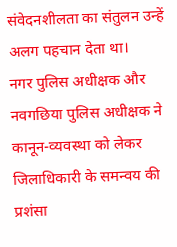संवेदनशीलता का संतुलन उन्हें अलग पहचान देता था।
नगर पुलिस अधीक्षक और नवगछिया पुलिस अधीक्षक ने कानून-व्यवस्था को लेकर जिलाधिकारी के समन्वय की प्रशंसा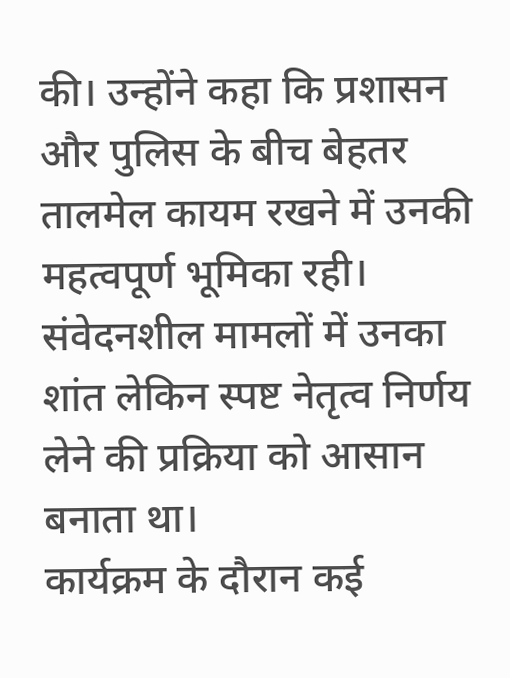की। उन्होंने कहा कि प्रशासन और पुलिस के बीच बेहतर तालमेल कायम रखने में उनकी महत्वपूर्ण भूमिका रही। संवेदनशील मामलों में उनका शांत लेकिन स्पष्ट नेतृत्व निर्णय लेने की प्रक्रिया को आसान बनाता था।
कार्यक्रम के दौरान कई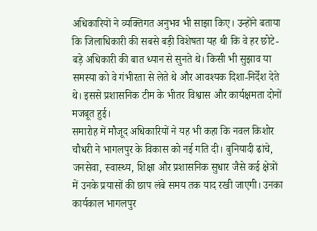अधिकारियों ने व्यक्तिगत अनुभव भी साझा किए। उन्होंने बताया कि जिलाधिकारी की सबसे बड़ी विशेषता यह थी कि वे हर छोटे-बड़े अधिकारी की बात ध्यान से सुनते थे। किसी भी सुझाव या समस्या को वे गंभीरता से लेते थे और आवश्यक दिशा-निर्देश देते थे। इससे प्रशासनिक टीम के भीतर विश्वास और कार्यक्षमता दोनों मजबूत हुई।
समारोह में मौजूद अधिकारियों ने यह भी कहा कि नवल किशोर चौधरी ने भागलपुर के विकास को नई गति दी। बुनियादी ढांचे, जनसेवा, स्वास्थ्य, शिक्षा और प्रशासनिक सुधार जैसे कई क्षेत्रों में उनके प्रयासों की छाप लंबे समय तक याद रखी जाएगी। उनका कार्यकाल भागलपुर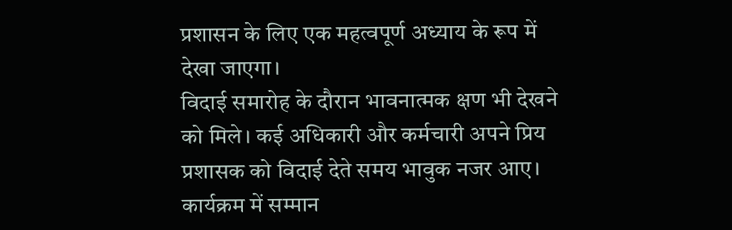प्रशासन के लिए एक महत्वपूर्ण अध्याय के रूप में देखा जाएगा।
विदाई समारोह के दौरान भावनात्मक क्षण भी देखने को मिले। कई अधिकारी और कर्मचारी अपने प्रिय प्रशासक को विदाई देते समय भावुक नजर आए। कार्यक्रम में सम्मान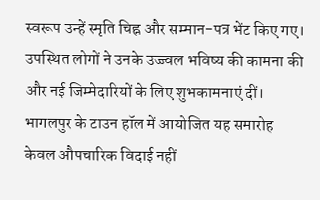स्वरूप उन्हें स्मृति चिह्न और सम्मान-पत्र भेंट किए गए। उपस्थित लोगों ने उनके उज्ज्वल भविष्य की कामना की और नई जिम्मेदारियों के लिए शुभकामनाएं दीं।
भागलपुर के टाउन हॉल में आयोजित यह समारोह केवल औपचारिक विदाई नहीं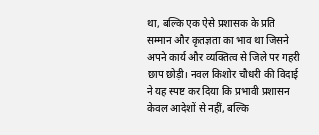था, बल्कि एक ऐसे प्रशासक के प्रति सम्मान और कृतज्ञता का भाव था जिसने अपने कार्य और व्यक्तित्व से जिले पर गहरी छाप छोड़ी। नवल किशोर चौधरी की विदाई ने यह स्पष्ट कर दिया कि प्रभावी प्रशासन केवल आदेशों से नहीं, बल्कि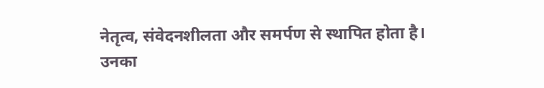नेतृत्व, संवेदनशीलता और समर्पण से स्थापित होता है। उनका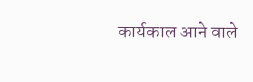कार्यकाल आने वाले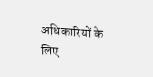अधिकारियों के लिए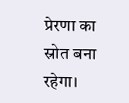प्रेरणा का स्रोत बना रहेगा।